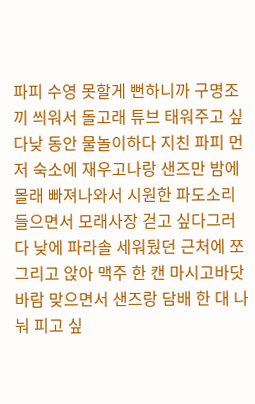파피 수영 못할게 뻔하니까 구명조끼 씌워서 돌고래 튜브 태워주고 싶다낮 동안 물놀이하다 지친 파피 먼저 숙소에 재우고나랑 샌즈만 밤에 몰래 빠져나와서 시원한 파도소리 들으면서 모래사장 걷고 싶다그러다 낮에 파라솔 세워뒀던 근처에 쪼그리고 앉아 맥주 한 캔 마시고바닷바람 맞으면서 샌즈랑 담배 한 대 나눠 피고 싶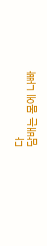다
담배는 몸에 나빠